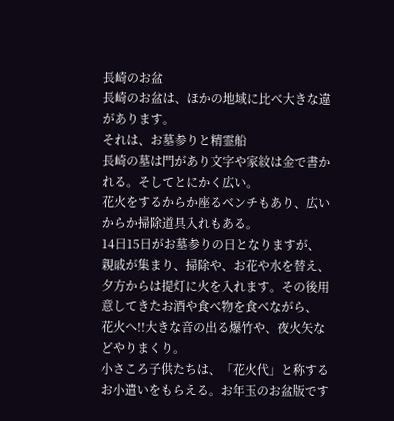長崎のお盆
長崎のお盆は、ほかの地域に比べ大きな違があります。
それは、お墓参りと精霊船
長崎の墓は門があり文字や家紋は金で書かれる。そしてとにかく広い。
花火をするからか座るベンチもあり、広いからか掃除道具入れもある。
14日15日がお墓参りの日となりますが、親戚が集まり、掃除や、お花や水を替え、
夕方からは提灯に火を入れます。その後用意してきたお酒や食べ物を食べながら、
花火へ!!大きな音の出る爆竹や、夜火矢などやりまくり。
小さころ子供たちは、「花火代」と称するお小遣いをもらえる。お年玉のお盆版です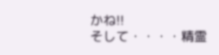かね!!
そして・・・・精霊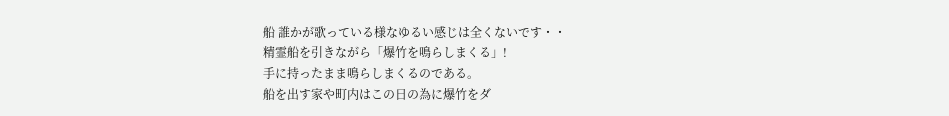船 誰かが歌っている様なゆるい感じは全くないです・・
精霊船を引きながら「爆竹を鳴らしまくる」!
手に持ったまま鳴らしまくるのである。
船を出す家や町内はこの日の為に爆竹をダ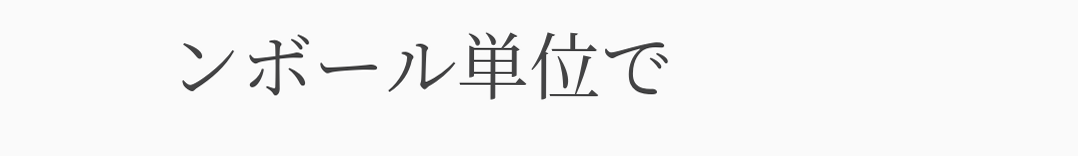ンボール単位で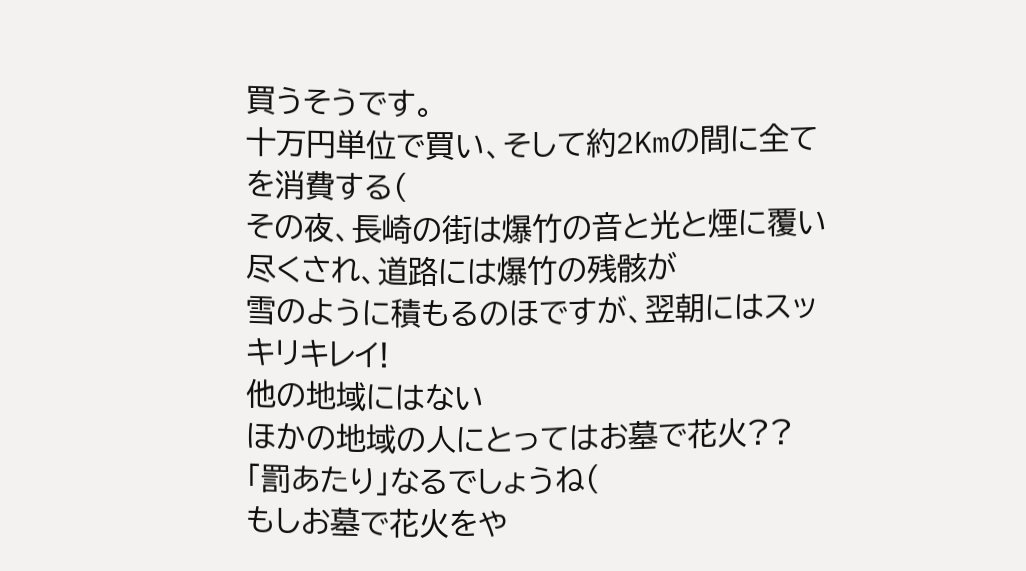買うそうです。
十万円単位で買い、そして約2Kmの間に全てを消費する(
その夜、長崎の街は爆竹の音と光と煙に覆い尽くされ、道路には爆竹の残骸が
雪のように積もるのほですが、翌朝にはスッキリキレイ!
他の地域にはない
ほかの地域の人にとってはお墓で花火??「罰あたり」なるでしょうね(
もしお墓で花火をや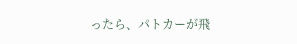ったら、パトカーが飛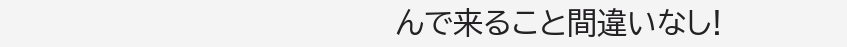んで来ること間違いなし!